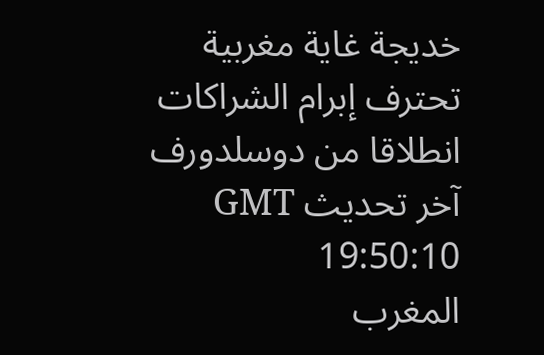خديجة غاية مغربية تحترف إبرام الشراكات انطلاقا من دوسلدورف
آخر تحديث GMT 19:50:10
المغرب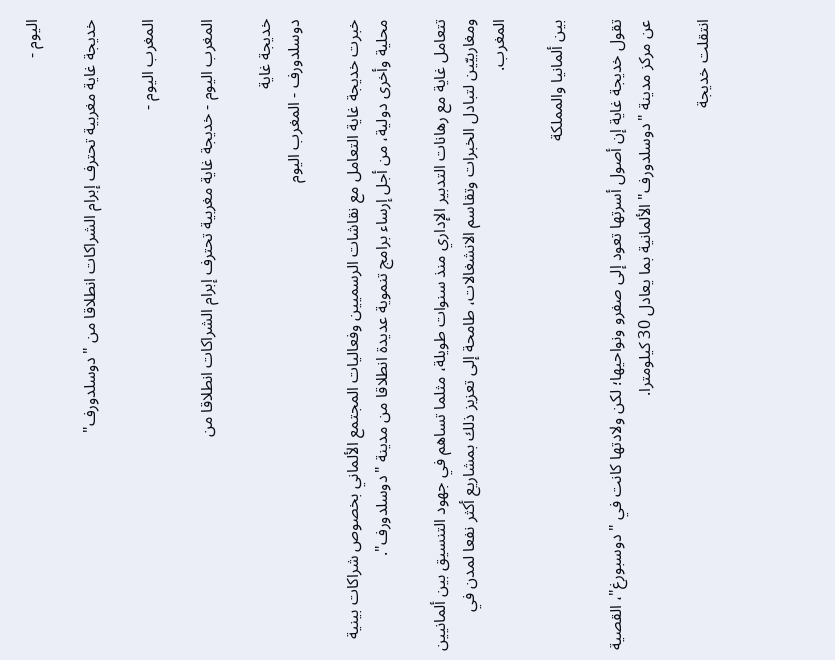اليوم -

خديجة غاية مغربية تحترف إبرام الشراكات انطلاقا من "دوسلدورف"

المغرب اليوم -

المغرب اليوم - خديجة غاية مغربية تحترف إبرام الشراكات انطلاقا من

خديجة غاية
دوسلدورف - المغرب اليوم

خبرت خديجة غاية التعامل مع نقاشات الرسميين وفعاليات المجتمع الألماني بخصوص شراكات بينية محلية وأخرى دولية، من أجل إرساء برامج تنموية عديدة انطلاقا من مدينة "دوسلدورف".

تتعامل غاية مع رهانات التدبير الإداري منذ سنوات طويلة، مثلما تساهم في جهود التنسيق بين ألمانيين ومغاربيّين لتبادل الخبرات وتقاسم الانشغالات، طامحة إلى تعزيز ذلك بمشاريع أكثر نفعا لمدن في المغرب.

بين ألمانيا والمملكة

تقول خديجة غاية إن أصول أسرتها تعود إلى صفرو ونواحيها؛ لكن ولادتها كانت في "دوسبورغ"، القصية عن مركز مدينة "دوسلدورف" الألمانية بما يعادل 30 كيلومترا.

انتقلت خديجة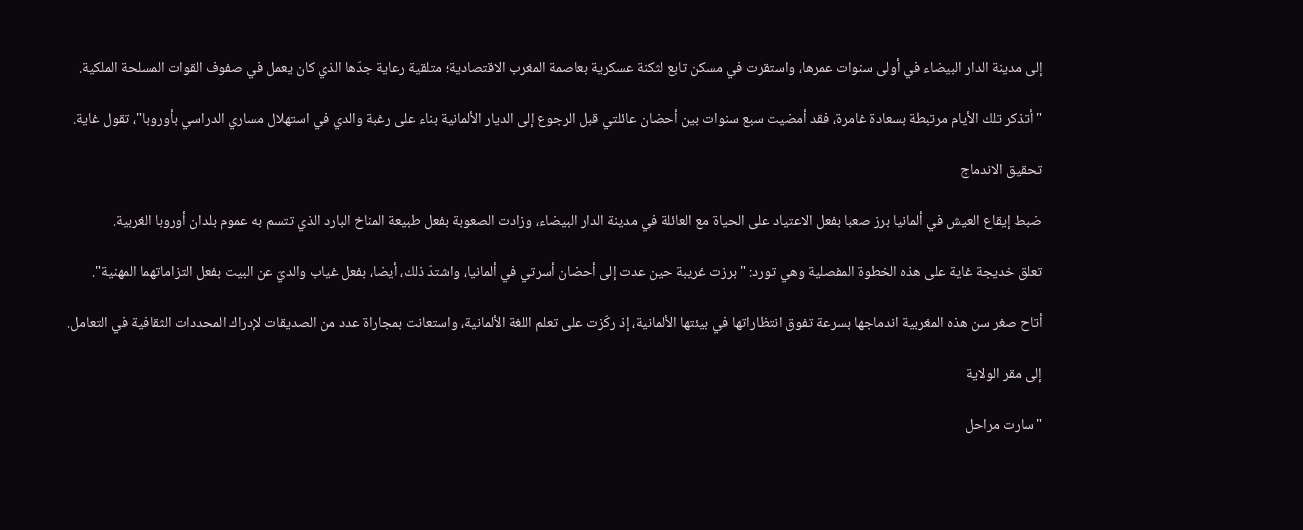إلى مدينة الدار البيضاء في أولى سنوات عمرها، واستقرت في مسكن تابع لثكنة عسكرية بعاصمة المغرب الاقتصادية؛ متلقية رعاية جدّها الذي كان يعمل في صفوف القوات المسلحة الملكية.

"أتذكر تلك الأيام مرتبطة بسعادة غامرة، فقد أمضيت سبع سنوات بين أحضان عائلتي قبل الرجوع إلى الديار الألمانية بناء على رغبة والدي في استهلال مساري الدراسي بأوروبا"، تقول غاية.

تحقيق الاندماج

ضبط إيقاع العيش في ألمانيا برز صعبا بفعل الاعتياد على الحياة مع العائلة في مدينة الدار البيضاء، وزادت الصعوبة بفعل طبيعة المناخ البارد الذي تتسم به عموم بلدان أوروبا الغربية.

تعلق خديجة غاية على هذه الخطوة المفصلية وهي تورد: "برزت غريبة حين عدت إلى أحضان أسرتي في ألمانيا، واشتدّ ذلك، أيضا، بفعل غياب والديّ عن البيت بفعل التزاماتهما المهنية".

أتاح صغر سن هذه المغربية اندماجها بسرعة تفوق انتظاراتها في بيئتها الألمانية، إذ ركّزت على تعلم اللغة الألمانية، واستعانت بمجاراة عدد من الصديقات لإدراك المحددات الثقافية في التعامل.

إلى مقر الولاية

"سارت مراحل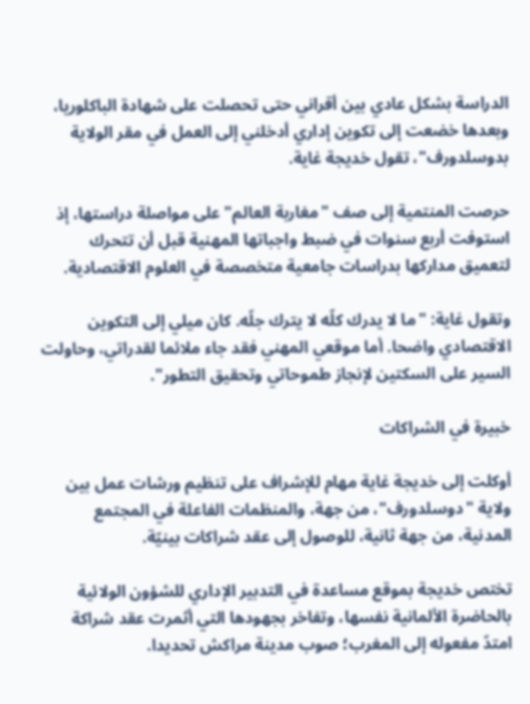الدراسة بشكل عادي بين أقراني حتى تحصلت على شهادة الباكلوريا، وبعدها خضعت إلى تكوين إداري أدخلني إلى العمل في مقر الولاية بدوسلدورف"، تقول خديجة غاية.

حرصت المنتمية إلى صف "مغاربة العالم" على مواصلة دراستها، إذ استوفت أربع سنوات في ضبط واجباتها المهنية قبل أن تتحرك لتعميق مداركها بدراسات جامعية متخصصة في العلوم الاقتصادية.

وتقول غاية: "ما لا يدرك كلّه لا يترك جلّه. كان ميلي إلى التكوين الاقتصادي واضحا. أما موقعي المهني فقد جاء ملائما لقدراتي، وحاولت السير على السكتين لإنجاز طموحاتي وتحقيق التطور".

خبيرة في الشراكات

أوكلت إلى خديجة غاية مهام للإشراف على تنظيم ورشات عمل بين ولاية "دوسلدورف"، من جهة، والمنظمات الفاعلة في المجتمع المدنية، من جهة ثانية، للوصول إلى عقد شراكات بينيّة.

تختص خديجة بموقع مساعدة في التدبير الإداري للشؤون الولائية بالحاضرة الألمانية نفسها، وتفاخر بجهودها التي أثمرت عقد شراكة امتدّ مفعوله إلى المغرب؛ صوب مدينة مراكش تحديدا.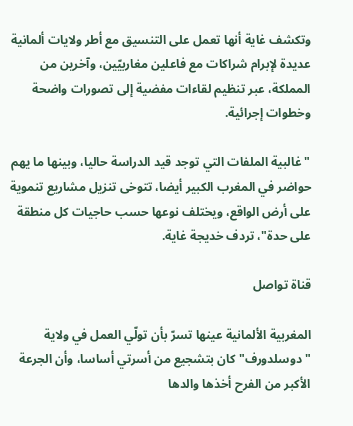وتكشف غاية أنها تعمل على التنسيق مع أطر ولايات ألمانية عديدة لإبرام شراكات مع فاعلين مغاربيّين، وآخرين من المملكة، عبر تنظيم لقاءات مفضية إلى تصورات واضحة وخطوات إجرائية.

"غالبية الملفات التي توجد قيد الدراسة حاليا، وبينها ما يهم حواضر في المغرب الكبير أيضا، تتوخى تنزيل مشاريع تنموية على أرض الواقع، ويختلف نوعها حسب حاجيات كل منطقة على حدة"، تردف خديجة غاية.

قناة تواصل

المغربية الألمانية عينها تسرّ بأن تولّي العمل في ولاية "دوسلدورف" كان بتشجيع من أسرتي أساسا، وأن الجرعة الأكبر من الفرح أخذها والدها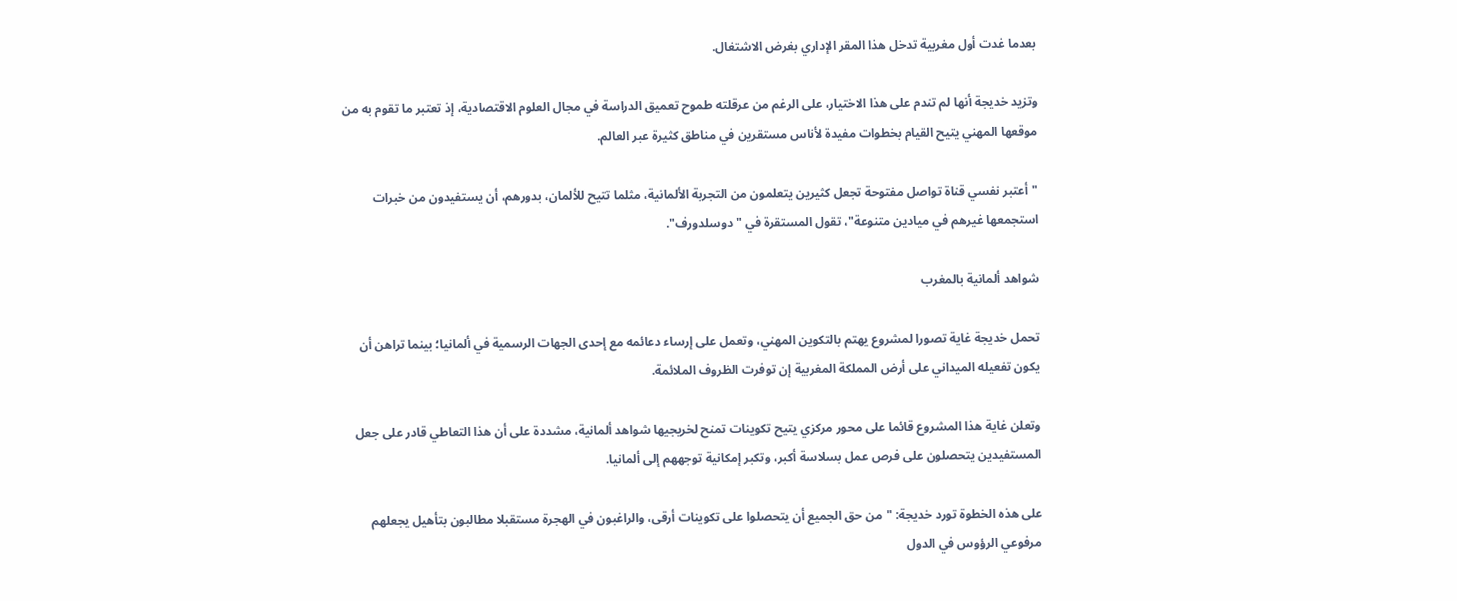بعدما غدت أول مغربية تدخل هذا المقر الإداري بغرض الاشتغال.

وتزيد خديجة أنها لم تندم على هذا الاختيار، على الرغم من عرقلته طموح تعميق الدراسة في مجال العلوم الاقتصادية، إذ تعتبر ما تقوم به من موقعها المهني يتيح القيام بخطوات مفيدة لأناس مستقرين في مناطق كثيرة عبر العالم.

"أعتبر نفسي قناة تواصل مفتوحة تجعل كثيرين يتعلمون من التجربة الألمانية، مثلما تتيح للألمان، بدورهم، أن يستفيدون من خبرات استجمعها غيرهم في ميادين متنوعة"، تقول المستقرة في "دوسلدورف".

شواهد ألمانية بالمغرب

تحمل خديجة غاية تصورا لمشروع يهتم بالتكوين المهني، وتعمل على إرساء دعائمه مع إحدى الجهات الرسمية في ألمانيا؛ بينما تراهن أن يكون تفعيله الميداني على أرض المملكة المغربية إن توفرت الظروف الملائمة.

وتعلن غاية هذا المشروع قائما على محور مركزي يتيح تكوينات تمنح لخريجيها شواهد ألمانية، مشددة على أن هذا التعاطي قادر على جعل المستفيدين يتحصلون على فرص عمل بسلاسة أكبر، وتكبر إمكانية توجههم إلى ألمانيا.

على هذه الخطوة تورد خديجة: "من حق الجميع أن يتحصلوا على تكوينات أرقى، والراغبون في الهجرة مستقبلا مطالبون بتأهيل يجعلهم مرفوعي الرؤوس في الدول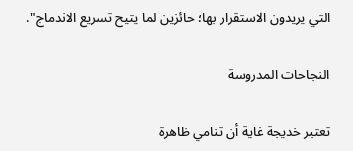التي يريدون الاستقرار بها؛ حائزين لما يتيح تسريع الاندماج".

النجاحات المدروسة

تعتبر خديجة غاية أن تنامي ظاهرة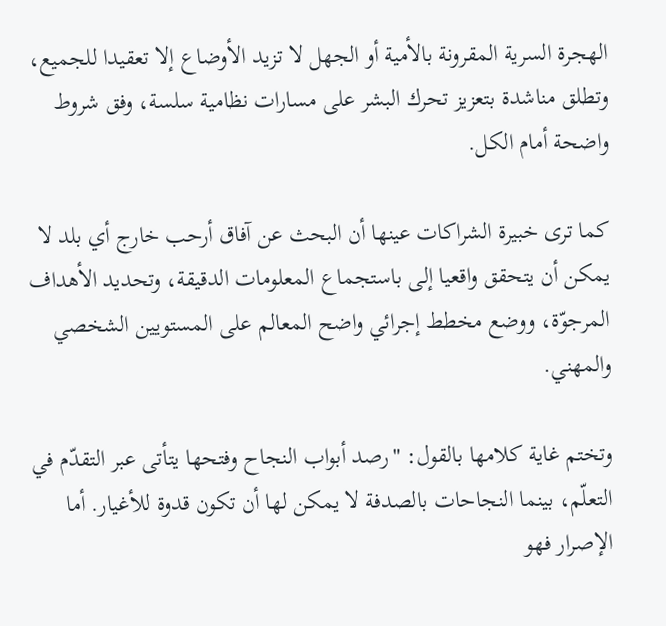الهجرة السرية المقرونة بالأمية أو الجهل لا تزيد الأوضاع إلا تعقيدا للجميع، وتطلق مناشدة بتعزيز تحرك البشر على مسارات نظامية سلسة، وفق شروط واضحة أمام الكل.

كما ترى خبيرة الشراكات عينها أن البحث عن آفاق أرحب خارج أي بلد لا يمكن أن يتحقق واقعيا إلى باستجماع المعلومات الدقيقة، وتحديد الأهداف المرجوّة، ووضع مخطط إجرائي واضح المعالم على المستويين الشخصي والمهني.

وتختم غاية كلامها بالقول: "رصد أبواب النجاح وفتحها يتأتى عبر التقدّم في التعلّم، بينما النجاحات بالصدفة لا يمكن لها أن تكون قدوة للأغيار. أما الإصرار فهو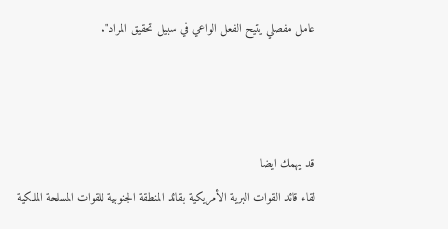عامل مفصلي يتيح الفعل الواعي في سبيل تحقيق المراد".



قد يهمك ايضا
لقاء قائد القوات البرية الأمريكية بقائد المنطقة الجنوبية للقوات المسلحة الملكية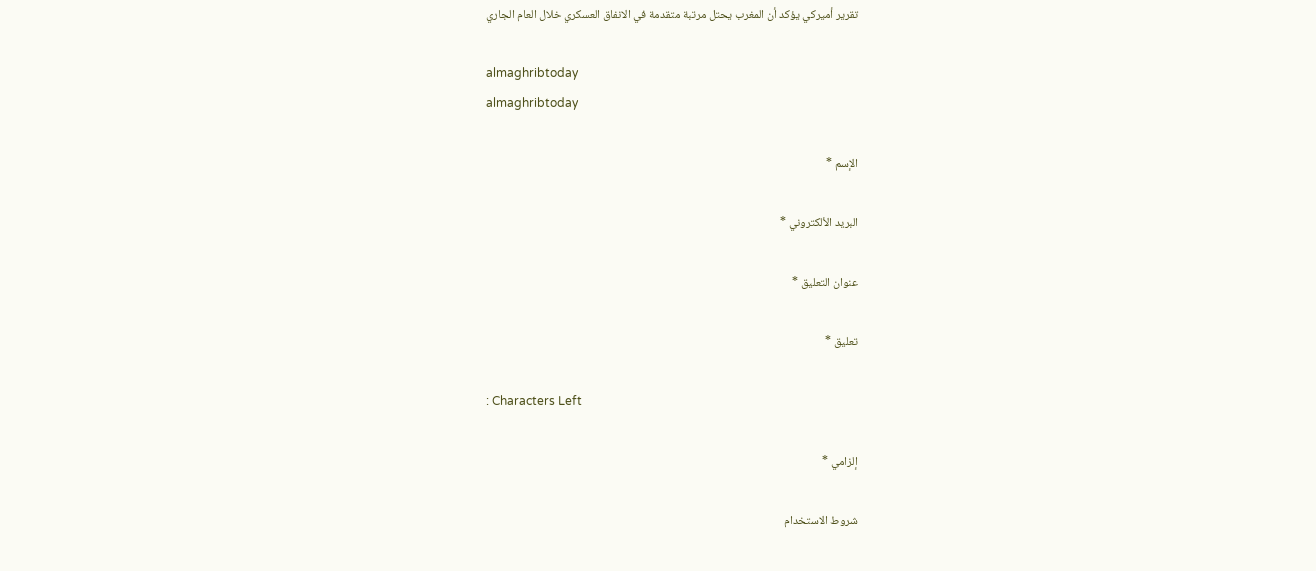تقرير أميركي يؤكد أن المغرب يحتل مرتبة متقدمة في الانفاق العسكري خلال العام الجاري

almaghribtoday
almaghribtoday

الإسم *

البريد الألكتروني *

عنوان التعليق *

تعليق *

: Characters Left

إلزامي *

شروط الاستخدام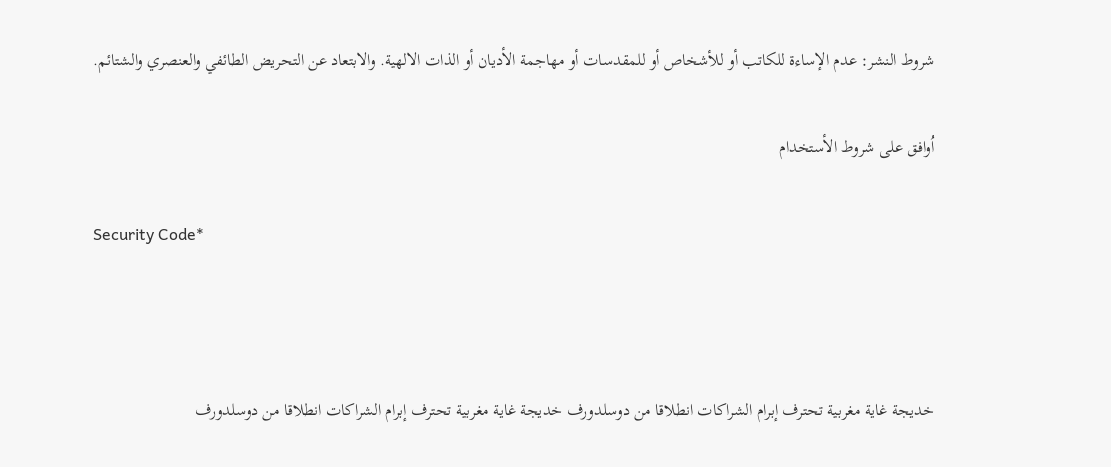شروط النشر: عدم الإساءة للكاتب أو للأشخاص أو للمقدسات أو مهاجمة الأديان أو الذات الالهية. والابتعاد عن التحريض الطائفي والعنصري والشتائم.

اُوافق على شروط الأستخدام

Security Code*



خديجة غاية مغربية تحترف إبرام الشراكات انطلاقا من دوسلدورف خديجة غاية مغربية تحترف إبرام الشراكات انطلاقا من دوسلدورف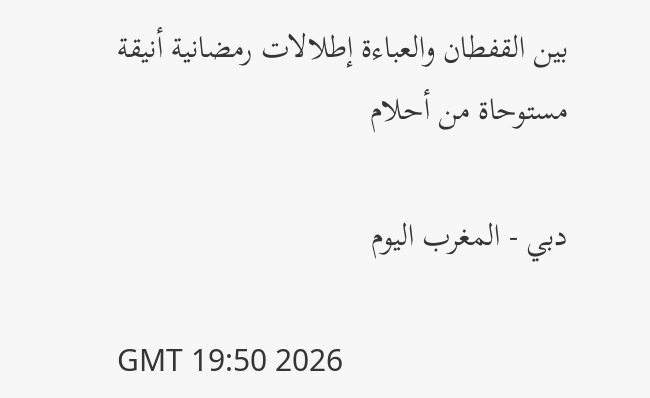بين القفطان والعباءة إطلالات رمضانية أنيقة مستوحاة من أحلام

دبي - المغرب اليوم

GMT 19:50 2026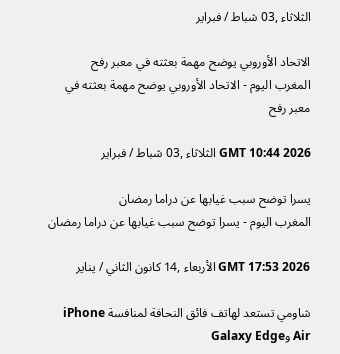الثلاثاء ,03 شباط / فبراير

الاتحاد الأوروبي يوضح مهمة بعثته في معبر رفح
المغرب اليوم - الاتحاد الأوروبي يوضح مهمة بعثته في معبر رفح

GMT 10:44 2026 الثلاثاء ,03 شباط / فبراير

يسرا توضح سبب غيابها عن دراما رمضان
المغرب اليوم - يسرا توضح سبب غيابها عن دراما رمضان

GMT 17:53 2026 الأربعاء ,14 كانون الثاني / يناير

شاومي تستعد لهاتف فائق النحافة لمنافسة iPhone Air وGalaxy Edge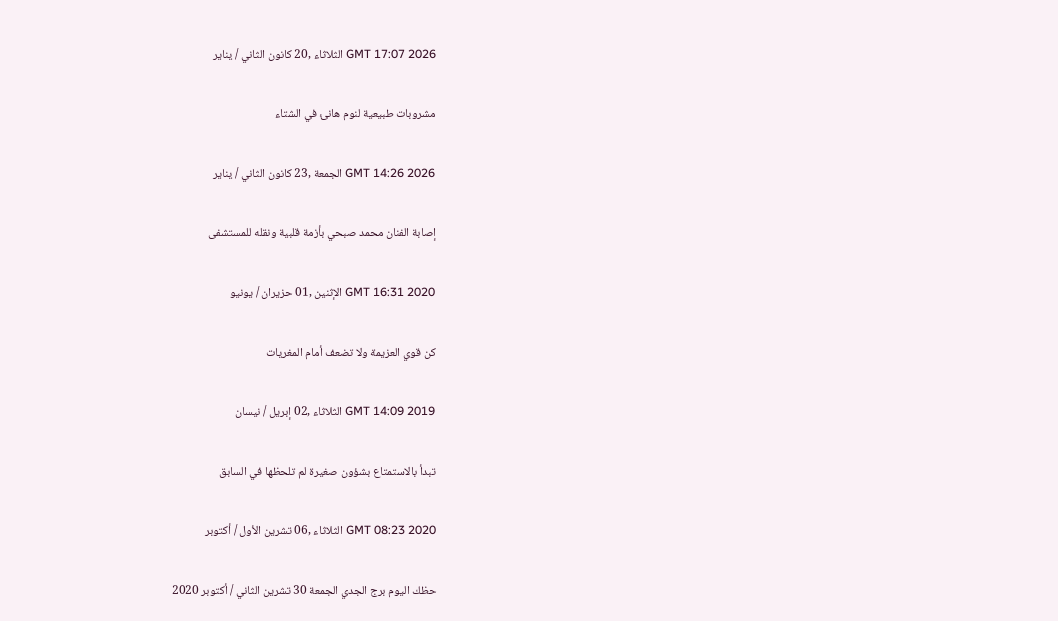GMT 17:07 2026 الثلاثاء ,20 كانون الثاني / يناير

مشروبات طبيعية لنوم هانئ في الشتاء

GMT 14:26 2026 الجمعة ,23 كانون الثاني / يناير

إصابة الفنان محمد صبحي بأزمة قلبية ونقله للمستشفى

GMT 16:31 2020 الإثنين ,01 حزيران / يونيو

كن قوي العزيمة ولا تضعف أمام المغريات

GMT 14:09 2019 الثلاثاء ,02 إبريل / نيسان

تبدأ بالاستمتاع بشؤون صغيرة لم تلحظها في السابق

GMT 08:23 2020 الثلاثاء ,06 تشرين الأول / أكتوبر

حظك اليوم برج الجدي الجمعة 30 تشرين الثاني / أكتوبر 2020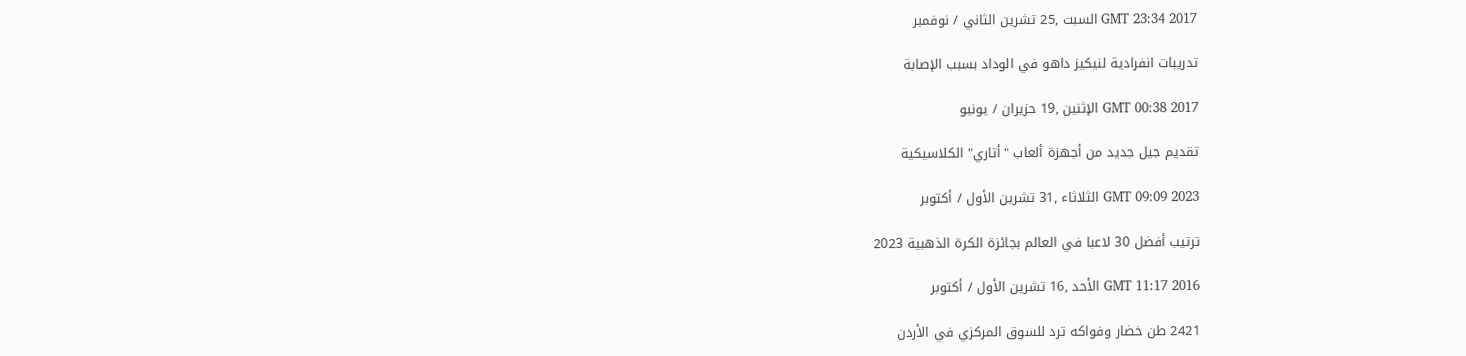GMT 23:34 2017 السبت ,25 تشرين الثاني / نوفمبر

تدريبات انفرادية لنيكيز داهو في الوداد بسبب الإصابة

GMT 00:38 2017 الإثنين ,19 حزيران / يونيو

تقديم جيل جديد من أجهزة ألعاب "أتاري" الكلاسيكية

GMT 09:09 2023 الثلاثاء ,31 تشرين الأول / أكتوبر

ترتيب أفضل 30 لاعبا في العالم بجائزة الكرة الذهبية 2023

GMT 11:17 2016 الأحد ,16 تشرين الأول / أكتوبر

2421 طن خضار وفواكه ترد للسوق المركزي في الأردن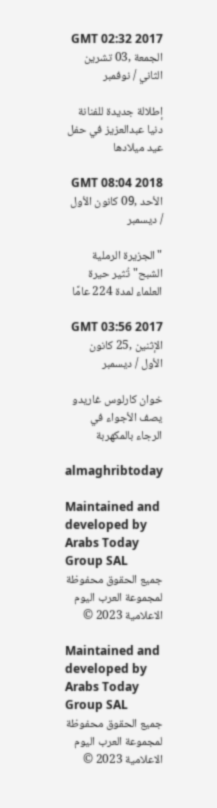GMT 02:32 2017 الجمعة ,03 تشرين الثاني / نوفمبر

إطلالة جديدة للفنانة دنيا عبدالعزيز في حفل عيد ميلادها

GMT 08:04 2018 الأحد ,09 كانون الأول / ديسمبر

"الجزيرة الرملية الشبح" تُثير حيرة العلماء لمدة 224 عامًا

GMT 03:56 2017 الإثنين ,25 كانون الأول / ديسمبر

خوان كارلوس غاريدو يصف الأجواء في الرجاء بالمكهربة

almaghribtoday

Maintained and developed by Arabs Today Group SAL
جميع الحقوق محفوظة لمجموعة العرب اليوم الاعلامية 2023 ©

Maintained and developed by Arabs Today Group SAL
جميع الحقوق محفوظة لمجموعة العرب اليوم الاعلامية 2023 ©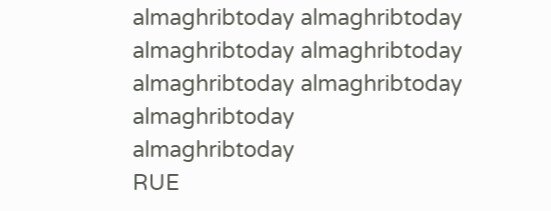almaghribtoday almaghribtoday almaghribtoday almaghribtoday
almaghribtoday almaghribtoday almaghribtoday
almaghribtoday
RUE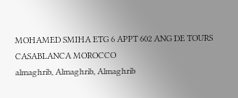MOHAMED SMIHA ETG 6 APPT 602 ANG DE TOURS CASABLANCA MOROCCO
almaghrib, Almaghrib, Almaghrib